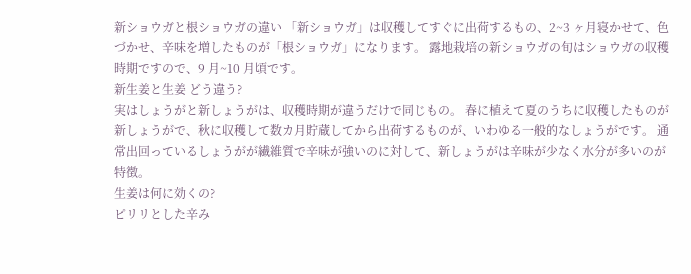新ショウガと根ショウガの違い 「新ショウガ」は収穫してすぐに出荷するもの、2~3 ヶ月寝かせて、色づかせ、辛味を増したものが「根ショウガ」になります。 露地栽培の新ショウガの旬はショウガの収穫時期ですので、9 月~10 月頃です。
新生姜と生姜 どう違う?
実はしょうがと新しょうがは、収穫時期が違うだけで同じもの。 春に植えて夏のうちに収穫したものが新しょうがで、秋に収穫して数カ月貯蔵してから出荷するものが、いわゆる一般的なしょうがです。 通常出回っているしょうがが繊維質で辛味が強いのに対して、新しょうがは辛味が少なく水分が多いのが特徴。
生姜は何に効くの?
ピリリとした辛み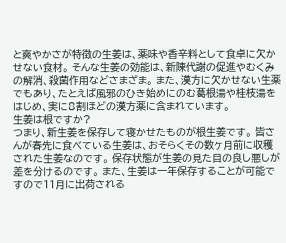と爽やかさが特徴の生姜は、薬味や香辛料として食卓に欠かせない食材。 そんな生姜の効能は、新陳代謝の促進やむくみの解消、殺菌作用などさまざま。 また、漢方に欠かせない生薬でもあり、たとえば風邪のひき始めにのむ葛根湯や桂枝湯をはじめ、実に8割ほどの漢方薬に含まれています。
生姜は根ですか?
つまり、新生姜を保存して寝かせたものが根生姜です。 皆さんが春先に食べている生姜は、おそらくその数ヶ月前に収穫された生姜なのです。 保存状態が生姜の見た目の良し悪しが差を分けるのです。 また、生姜は一年保存することが可能ですので11月に出荷される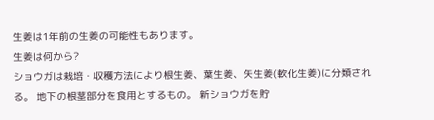生姜は1年前の生姜の可能性もあります。
生姜は何から?
ショウガは栽培・収穫方法により根生姜、葉生姜、矢生姜(軟化生姜)に分類される。 地下の根茎部分を食用とするもの。 新ショウガを貯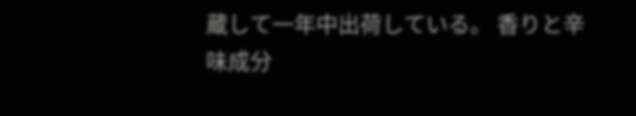蔵して一年中出荷している。 香りと辛味成分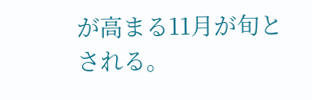が高まる11月が旬とされる。